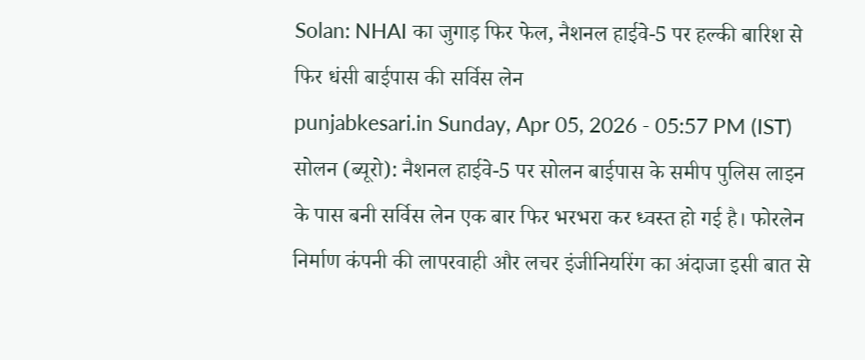Solan: NHAI का जुगाड़ फिर फेल, नैशनल हाईवे-5 पर हल्की बारिश से फिर धंसी बाईपास की सर्विस लेन
punjabkesari.in Sunday, Apr 05, 2026 - 05:57 PM (IST)
सोलन (ब्यूरो): नैशनल हाईवे-5 पर सोलन बाईपास के समीप पुलिस लाइन के पास बनी सर्विस लेन एक बार फिर भरभरा कर ध्वस्त हो गई है। फोरलेन निर्माण कंपनी की लापरवाही और लचर इंजीनियरिंग का अंदाजा इसी बात से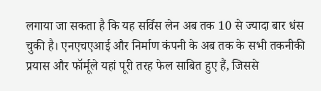लगाया जा सकता है कि यह सर्विस लेन अब तक 10 से ज्यादा बार धंस चुकी है। एनएचएआई और निर्माण कंपनी के अब तक के सभी तकनीकी प्रयास और फॉर्मूले यहां पूरी तरह फेल साबित हुए हैं, जिससे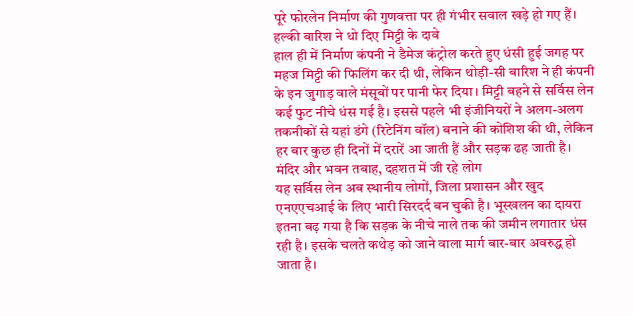पूरे फोरलेन निर्माण की गुणवत्ता पर ही गंभीर सवाल खड़े हो गए हैं।
हल्की बारिश ने धो दिए मिट्टी के दावे
हाल ही में निर्माण कंपनी ने डैमेज कंट्रोल करते हुए धंसी हुई जगह पर महज मिट्टी की फिलिंग कर दी थी, लेकिन थोड़ी-सी बारिश ने ही कंपनी के इन जुगाड़ वाले मंसूबों पर पानी फेर दिया। मिट्टी बहने से सर्विस लेन कई फुट नीचे धंस गई है। इससे पहले भी इंजीनियरों ने अलग-अलग तकनीकों से यहां डंगे (रिटेनिंग वॉल) बनाने की कोशिश की थी, लेकिन हर बार कुछ ही दिनों में दरारें आ जाती हैं और सड़क ढह जाती है।
मंदिर और भवन तबाह, दहशत में जी रहे लोग
यह सर्विस लेन अब स्थानीय लोगों, जिला प्रशासन और खुद एनएएचआई के लिए भारी सिरदर्द बन चुकी है। भूस्खलन का दायरा इतना बढ़ गया है कि सड़क के नीचे नाले तक की जमीन लगातार धंस रही है। इसके चलते कथेड़ को जाने वाला मार्ग बार-बार अवरुद्ध हो जाता है।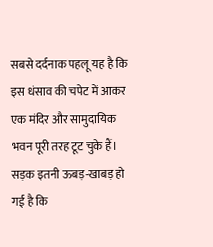सबसे दर्दनाक पहलू यह है कि इस धंसाव की चपेट में आकर एक मंदिर और सामुदायिक भवन पूरी तरह टूट चुके हैं। सड़क इतनी ऊबड़-खाबड़ हो गई है कि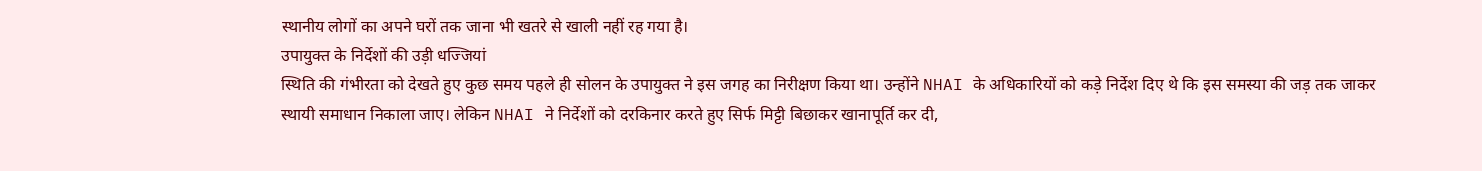स्थानीय लोगों का अपने घरों तक जाना भी खतरे से खाली नहीं रह गया है।
उपायुक्त के निर्देशों की उड़ी धज्जियां
स्थिति की गंभीरता को देखते हुए कुछ समय पहले ही सोलन के उपायुक्त ने इस जगह का निरीक्षण किया था। उन्होंने NHAI के अधिकारियों को कड़े निर्देश दिए थे कि इस समस्या की जड़ तक जाकर स्थायी समाधान निकाला जाए। लेकिन NHAI ने निर्देशों को दरकिनार करते हुए सिर्फ मिट्टी बिछाकर खानापूर्ति कर दी,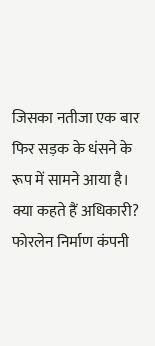जिसका नतीजा एक बार फिर सड़क के धंसने के रूप में सामने आया है।
क्या कहते हैं अधिकारी?
फोरलेन निर्माण कंपनी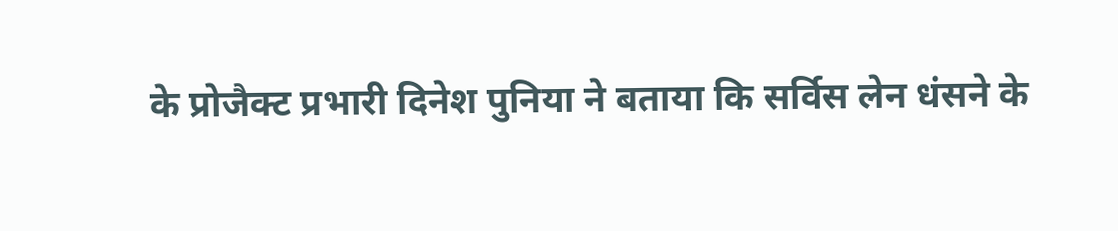के प्रोजैक्ट प्रभारी दिनेश पुनिया ने बताया कि सर्विस लेन धंसने के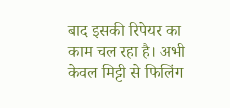बाद इसकी रिपेयर का काम चल रहा है। अभी केवल मिट्टी से फिलिंग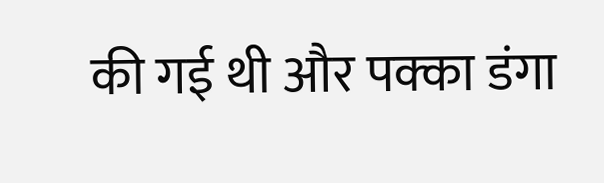की गई थी और पक्का डंगा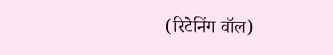(रिटेनिंग वॉल)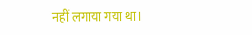नहीं लगाया गया था।